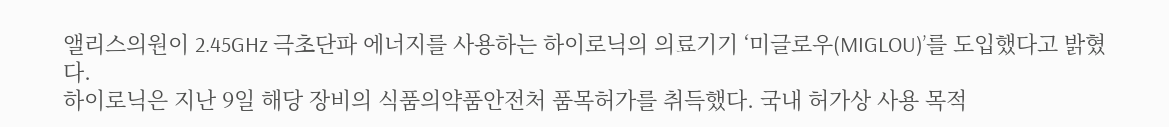앨리스의원이 2.45GHz 극초단파 에너지를 사용하는 하이로닉의 의료기기 ‘미글로우(MIGLOU)’를 도입했다고 밝혔다.
하이로닉은 지난 9일 해당 장비의 식품의약품안전처 품목허가를 취득했다. 국내 허가상 사용 목적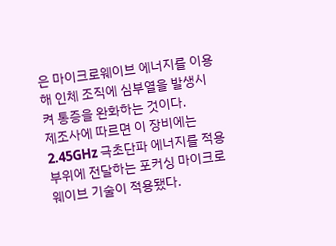은 마이크로웨이브 에너지를 이용해 인체 조직에 심부열을 발생시켜 통증을 완화하는 것이다.
제조사에 따르면 이 장비에는 2.45GHz 극초단파 에너지를 적용 부위에 전달하는 포커싱 마이크로웨이브 기술이 적용됐다.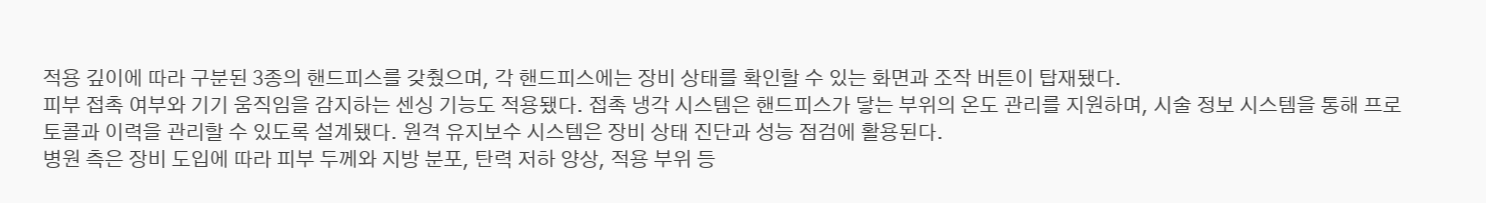적용 깊이에 따라 구분된 3종의 핸드피스를 갖췄으며, 각 핸드피스에는 장비 상태를 확인할 수 있는 화면과 조작 버튼이 탑재됐다.
피부 접촉 여부와 기기 움직임을 감지하는 센싱 기능도 적용됐다. 접촉 냉각 시스템은 핸드피스가 닿는 부위의 온도 관리를 지원하며, 시술 정보 시스템을 통해 프로토콜과 이력을 관리할 수 있도록 설계됐다. 원격 유지보수 시스템은 장비 상태 진단과 성능 점검에 활용된다.
병원 측은 장비 도입에 따라 피부 두께와 지방 분포, 탄력 저하 양상, 적용 부위 등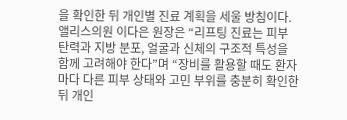을 확인한 뒤 개인별 진료 계획을 세울 방침이다.
앨리스의원 이다은 원장은 “리프팅 진료는 피부 탄력과 지방 분포, 얼굴과 신체의 구조적 특성을 함께 고려해야 한다”며 “장비를 활용할 때도 환자마다 다른 피부 상태와 고민 부위를 충분히 확인한 뒤 개인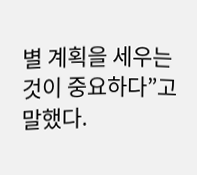별 계획을 세우는 것이 중요하다”고 말했다.